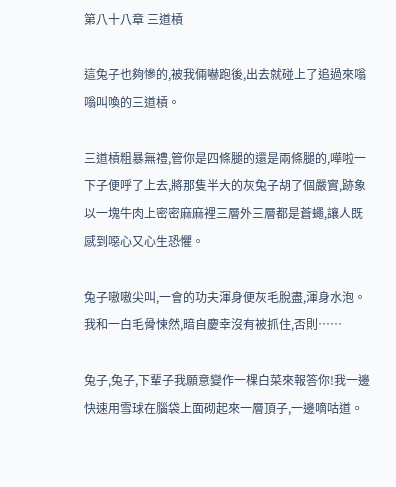第八十八章 三道槓

這兔子也夠慘的,被我倆嚇跑後,出去就碰上了追過來嗡嗡叫喚的三道槓。

三道槓粗暴無禮,管你是四條腿的還是兩條腿的,嘩啦一下子便呼了上去,將那隻半大的灰兔子胡了個嚴實,跡象以一塊牛肉上密密麻麻裡三層外三層都是蒼蠅,讓人既感到噁心又心生恐懼。

兔子嗷嗷尖叫,一會的功夫渾身便灰毛脫盡,渾身水泡。我和一白毛骨悚然,暗自慶幸沒有被抓住,否則……

兔子,兔子,下輩子我願意變作一棵白菜來報答你!我一邊快速用雪球在腦袋上面砌起來一層頂子,一邊嘀咕道。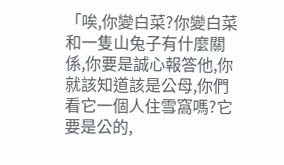「唉,你變白菜?你變白菜和一隻山兔子有什麼關係,你要是誠心報答他,你就該知道該是公母,你們看它一個人住雪窩嗎?它要是公的,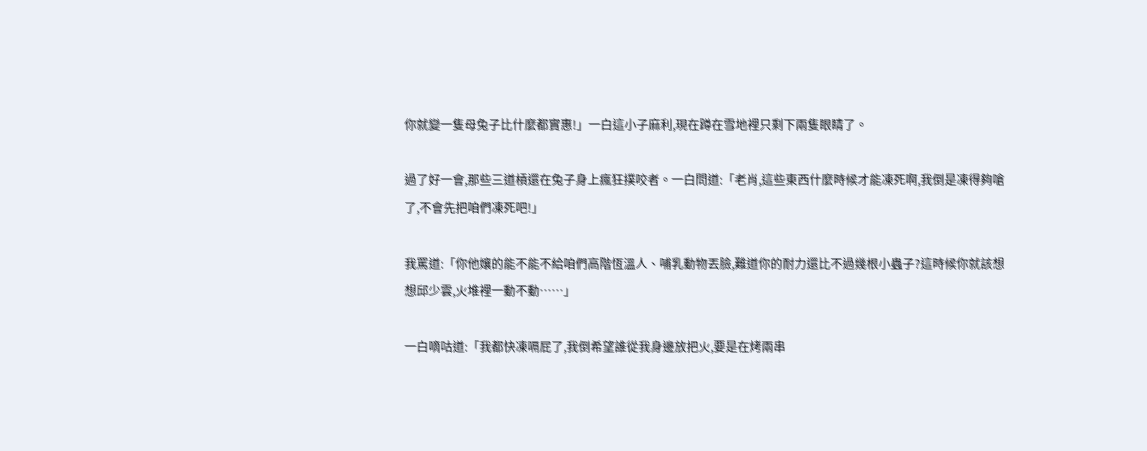你就變一隻母兔子比什麼都實惠!」一白這小子麻利,現在蹲在雪地裡只剩下兩隻眼睛了。

過了好一會,那些三道槓還在兔子身上瘋狂撲咬者。一白問道:「老肖,這些東西什麼時候才能凍死啊,我倒是凍得夠嗆了,不會先把咱們凍死吧!」

我罵道:「你他孃的能不能不給咱們高階恆溫人、哺乳動物丟臉,難道你的耐力還比不過幾根小蟲子?這時候你就該想想邱少雲,火堆裡一動不動……」

一白嘀咕道:「我都快凍嗝屁了,我倒希望誰從我身邊放把火,要是在烤兩串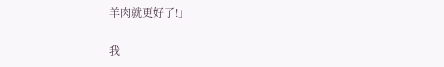羊肉就更好了!」

我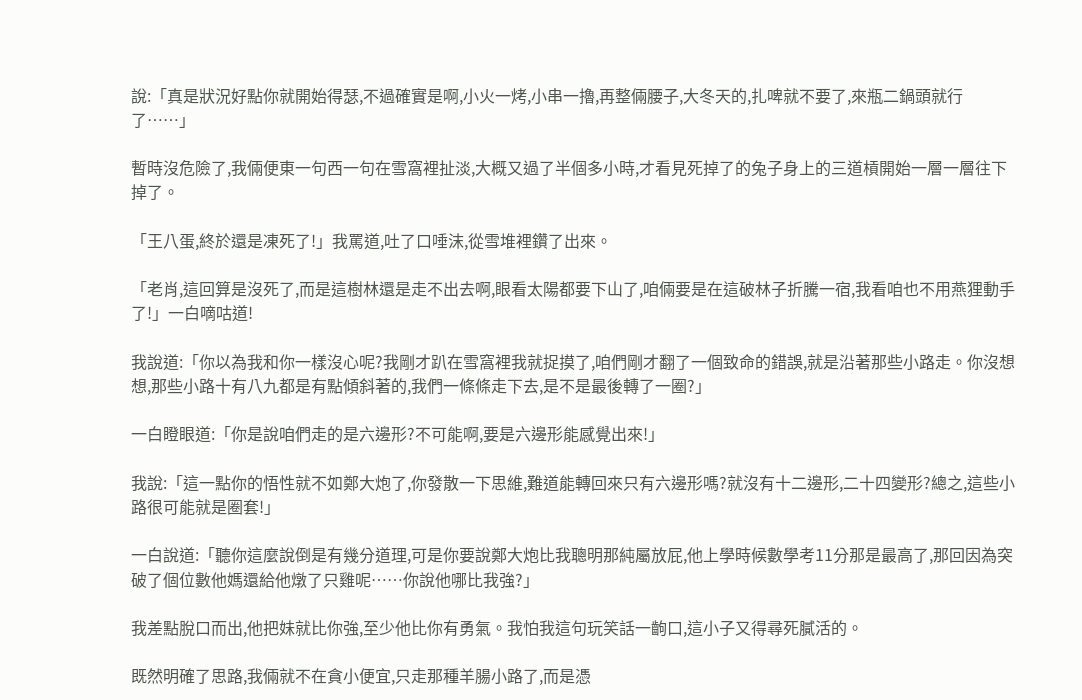說:「真是狀況好點你就開始得瑟,不過確實是啊,小火一烤,小串一擼,再整倆腰子,大冬天的,扎啤就不要了,來瓶二鍋頭就行了……」

暫時沒危險了,我倆便東一句西一句在雪窩裡扯淡,大概又過了半個多小時,才看見死掉了的兔子身上的三道槓開始一層一層往下掉了。

「王八蛋,終於還是凍死了!」我罵道,吐了口唾沫,從雪堆裡鑽了出來。

「老肖,這回算是沒死了,而是這樹林還是走不出去啊,眼看太陽都要下山了,咱倆要是在這破林子折騰一宿,我看咱也不用燕狸動手了!」一白嘀咕道!

我說道:「你以為我和你一樣沒心呢?我剛才趴在雪窩裡我就捉摸了,咱們剛才翻了一個致命的錯誤,就是沿著那些小路走。你沒想想,那些小路十有八九都是有點傾斜著的,我們一條條走下去,是不是最後轉了一圈?」

一白瞪眼道:「你是說咱們走的是六邊形?不可能啊,要是六邊形能感覺出來!」

我說:「這一點你的悟性就不如鄭大炮了,你發散一下思維,難道能轉回來只有六邊形嗎?就沒有十二邊形,二十四變形?總之,這些小路很可能就是圈套!」

一白說道:「聽你這麼說倒是有幾分道理,可是你要說鄭大炮比我聰明那純屬放屁,他上學時候數學考11分那是最高了,那回因為突破了個位數他媽還給他燉了只雞呢……你說他哪比我強?」

我差點脫口而出,他把妹就比你強,至少他比你有勇氣。我怕我這句玩笑話一齣口,這小子又得尋死膩活的。

既然明確了思路,我倆就不在貪小便宜,只走那種羊腸小路了,而是憑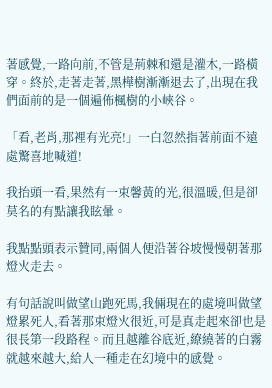著感覺,一路向前,不管是荊棘和還是灌木,一路橫穿。終於,走著走著,黑樺樹漸漸退去了,出現在我們面前的是一個遍佈楓樹的小峽谷。

「看,老肖,那裡有光亮!」一白忽然指著前面不遠處驚喜地喊道!

我抬頭一看,果然有一束馨黃的光,很溫暖,但是卻莫名的有點讓我眩暈。

我點點頭表示贊同,兩個人便沿著谷坡慢慢朝著那燈火走去。

有句話說叫做望山跑死馬,我倆現在的處境叫做望燈累死人,看著那束燈火很近,可是真走起來卻也是很長第一段路程。而且越離谷底近,繚繞著的白霧就越來越大,給人一種走在幻境中的感覺。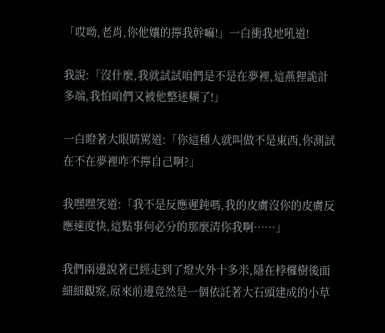「哎呦,老肖,你他孃的擰我幹嘛!」一白衝我地吼道!

我說:「沒什麼,我就試試咱們是不是在夢裡,這燕狸詭計多端,我怕咱們又被他整迷糊了!」

一白瞪著大眼睛罵道:「你這種人就叫做不是東西,你測試在不在夢裡咋不擰自己啊?」

我嘿嘿笑道:「我不是反應遲鈍嗎,我的皮膚沒你的皮膚反應速度快,這點事何必分的那麼清你我啊……」

我們兩邊說著已經走到了燈火外十多米,隱在桲欏樹後面細細觀察,原來前邊竟然是一個依託著大石頭建成的小草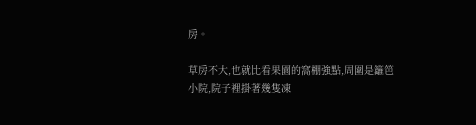房。

草房不大,也就比看果園的窩棚強點,周圍是籬笆小院,院子裡掛著幾隻凍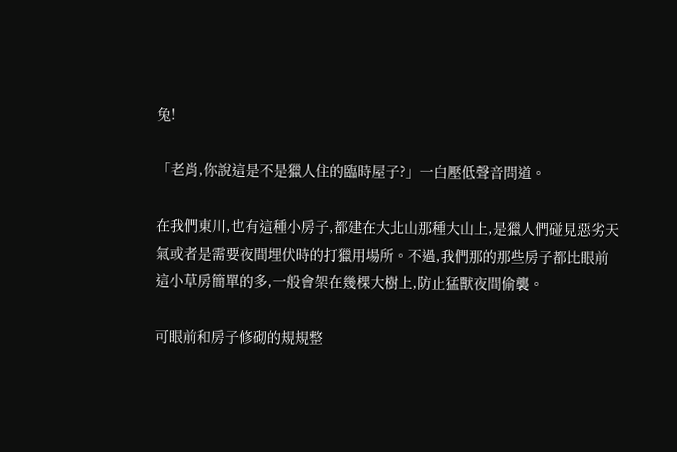兔!

「老肖,你說這是不是獵人住的臨時屋子?」一白壓低聲音問道。

在我們東川,也有這種小房子,都建在大北山那種大山上,是獵人們碰見惡劣天氣或者是需要夜間埋伏時的打獵用場所。不過,我們那的那些房子都比眼前這小草房簡單的多,一般會架在幾棵大樹上,防止猛獸夜間偷襲。

可眼前和房子修砌的規規整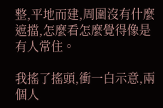整,平地而建,周圍沒有什麼遮擋,怎麼看怎麼覺得像是有人常住。

我搖了搖頭,衝一白示意,兩個人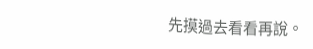先摸過去看看再說。